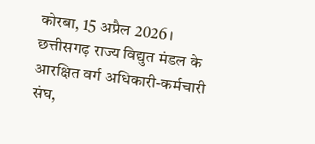कोरबा, 15 अप्रैल 2026।
छत्तीसगढ़ राज्य विद्युत मंडल के आरक्षित वर्ग अधिकारी-कर्मचारी संघ,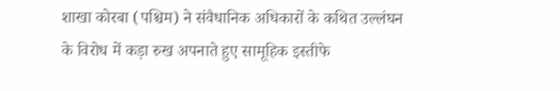शाखा कोरबा (पश्चिम) ने संवैधानिक अधिकारों के कथित उल्लंघन के विरोध में कड़ा रुख अपनाते हुए सामूहिक इस्तीफे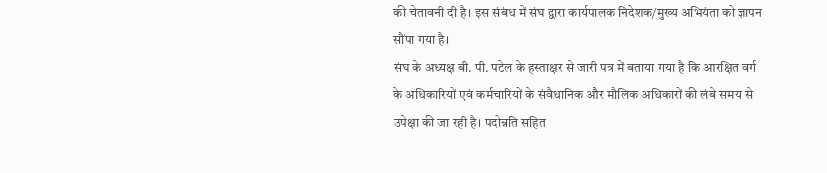की चेतावनी दी है। इस संबंध में संघ द्वारा कार्यपालक निदेशक/मुख्य अभियंता को ज्ञापन सौंपा गया है।
संघ के अध्यक्ष बी. पी. पटेल के हस्ताक्षर से जारी पत्र में बताया गया है कि आरक्षित वर्ग के अधिकारियों एवं कर्मचारियों के संवैधानिक और मौलिक अधिकारों की लंबे समय से उपेक्षा की जा रही है। पदोन्नति सहित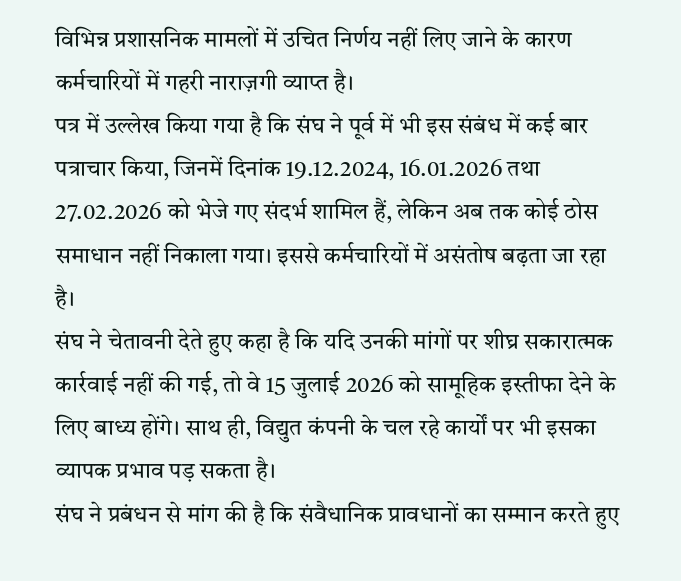विभिन्न प्रशासनिक मामलों में उचित निर्णय नहीं लिए जाने के कारण कर्मचारियों में गहरी नाराज़गी व्याप्त है।
पत्र में उल्लेख किया गया है कि संघ ने पूर्व में भी इस संबंध में कई बार पत्राचार किया, जिनमें दिनांक 19.12.2024, 16.01.2026 तथा 27.02.2026 को भेजे गए संदर्भ शामिल हैं, लेकिन अब तक कोई ठोस समाधान नहीं निकाला गया। इससे कर्मचारियों में असंतोष बढ़ता जा रहा है।
संघ ने चेतावनी देते हुए कहा है कि यदि उनकी मांगों पर शीघ्र सकारात्मक कार्रवाई नहीं की गई, तो वे 15 जुलाई 2026 को सामूहिक इस्तीफा देने के लिए बाध्य होंगे। साथ ही, विद्युत कंपनी के चल रहे कार्यों पर भी इसका व्यापक प्रभाव पड़ सकता है।
संघ ने प्रबंधन से मांग की है कि संवैधानिक प्रावधानों का सम्मान करते हुए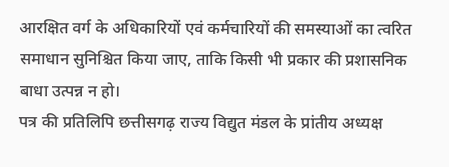आरक्षित वर्ग के अधिकारियों एवं कर्मचारियों की समस्याओं का त्वरित समाधान सुनिश्चित किया जाए, ताकि किसी भी प्रकार की प्रशासनिक बाधा उत्पन्न न हो।
पत्र की प्रतिलिपि छत्तीसगढ़ राज्य विद्युत मंडल के प्रांतीय अध्यक्ष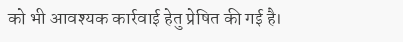को भी आवश्यक कार्रवाई हेतु प्रेषित की गई है।